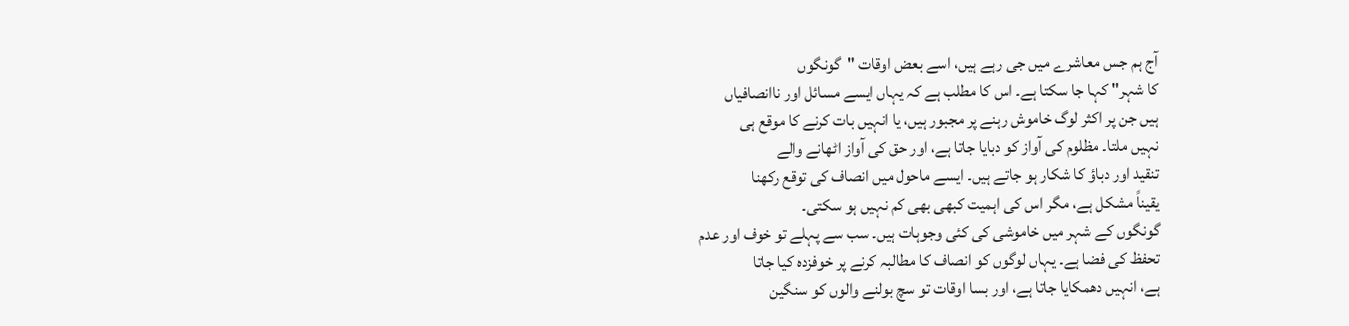آج ہم جس معاشرے میں جی رہے ہیں، اسے بعض اوقات "گونگوں
کا شہر" کہا جا سکتا ہے۔ اس کا مطلب ہے کہ یہاں ایسے مسائل اور ناانصافیاں
ہیں جن پر اکثر لوگ خاموش رہنے پر مجبور ہیں، یا انہیں بات کرنے کا موقع ہی
نہیں ملتا۔ مظلوم کی آواز کو دبایا جاتا ہے، اور حق کی آواز اٹھانے والے
تنقید اور دباؤ کا شکار ہو جاتے ہیں۔ ایسے ماحول میں انصاف کی توقع رکھنا
یقیناً مشکل ہے، مگر اس کی اہمیت کبھی بھی کم نہیں ہو سکتی۔
گونگوں کے شہر میں خاموشی کی کئی وجوہات ہیں۔ سب سے پہلے تو خوف اور عدم
تحفظ کی فضا ہے۔ یہاں لوگوں کو انصاف کا مطالبہ کرنے پر خوفزدہ کیا جاتا
ہے، انہیں دھمکایا جاتا ہے، اور بسا اوقات تو سچ بولنے والوں کو سنگین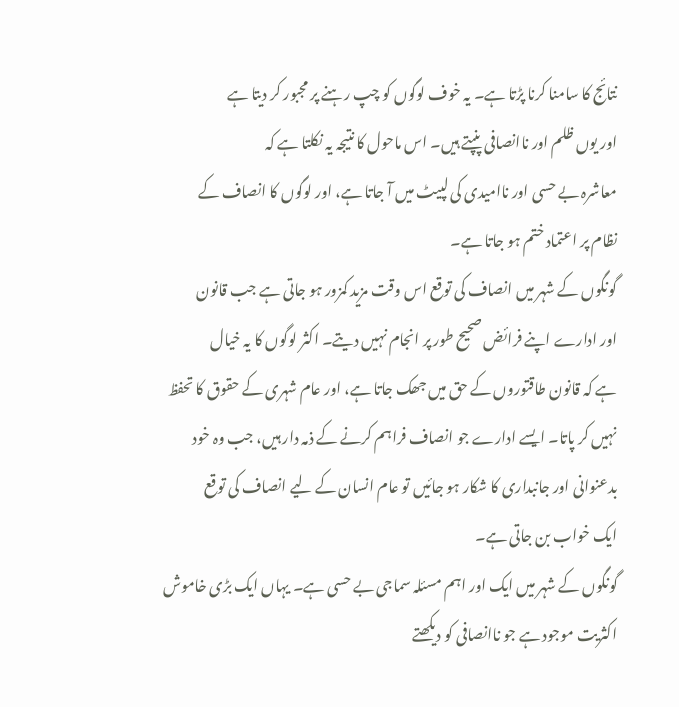نتائج کا سامنا کرنا پڑتا ہے۔ یہ خوف لوگوں کو چپ رہنے پر مجبور کر دیتا ہے
اور یوں ظلم اور ناانصافی پنپتے ہیں۔ اس ماحول کا نتیجہ یہ نکلتا ہے کہ
معاشرہ بے حسی اور ناامیدی کی لپیٹ میں آ جاتا ہے، اور لوگوں کا انصاف کے
نظام پر اعتماد ختم ہو جاتا ہے۔
گونگوں کے شہر میں انصاف کی توقع اس وقت مزید کمزور ہو جاتی ہے جب قانون
اور ادارے اپنے فرائض صحیح طور پر انجام نہیں دیتے۔ اکثر لوگوں کا یہ خیال
ہے کہ قانون طاقتوروں کے حق میں جھک جاتا ہے، اور عام شہری کے حقوق کا تحفظ
نہیں کر پاتا۔ ایسے ادارے جو انصاف فراہم کرنے کے ذمہ دار ہیں، جب وہ خود
بدعنوانی اور جانبداری کا شکار ہو جائیں تو عام انسان کے لیے انصاف کی توقع
ایک خواب بن جاتی ہے۔
گونگوں کے شہر میں ایک اور اہم مسئلہ سماجی بے حسی ہے۔ یہاں ایک بڑی خاموش
اکثریت موجود ہے جو ناانصافی کو دیکھتے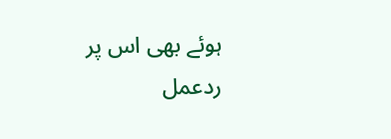ہوئے بھی اس پر ردعمل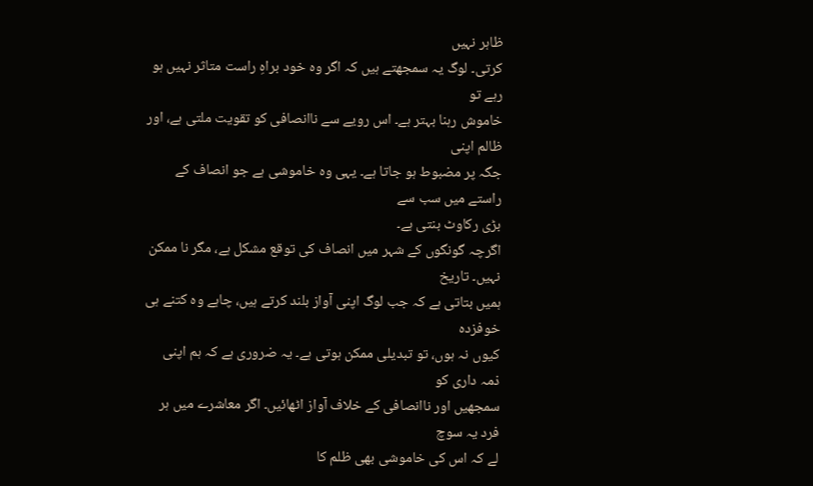ظاہر نہیں
کرتی۔ لوگ یہ سمجھتے ہیں کہ اگر وہ خود براہِ راست متاثر نہیں ہو رہے تو
خاموش رہنا بہتر ہے۔ اس رویے سے ناانصافی کو تقویت ملتی ہے، اور ظالم اپنی
جگہ پر مضبوط ہو جاتا ہے۔ یہی وہ خاموشی ہے جو انصاف کے راستے میں سب سے
بڑی رکاوٹ بنتی ہے۔
اگرچہ گونگوں کے شہر میں انصاف کی توقع مشکل ہے، مگر نا ممکن نہیں۔ تاریخ
ہمیں بتاتی ہے کہ جب لوگ اپنی آواز بلند کرتے ہیں، چاہے وہ کتنے ہی خوفزدہ
کیوں نہ ہوں، تو تبدیلی ممکن ہوتی ہے۔ یہ ضروری ہے کہ ہم اپنی ذمہ داری کو
سمجھیں اور ناانصافی کے خلاف آواز اٹھائیں۔ اگر معاشرے میں ہر فرد یہ سوچ
لے کہ اس کی خاموشی بھی ظلم کا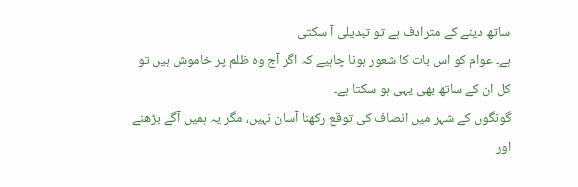ساتھ دینے کے مترادف ہے تو تبدیلی آ سکتی
ہے۔ عوام کو اس بات کا شعور ہونا چاہیے کہ اگر آج وہ ظلم پر خاموش ہیں تو
کل ان کے ساتھ بھی یہی ہو سکتا ہے۔
گونگوں کے شہر میں انصاف کی توقع رکھنا آسان نہیں، مگر یہ ہمیں آگے بڑھنے
اور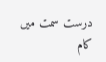درست سمت میں کام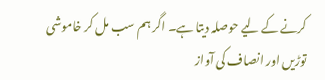کرنے کے لیے حوصلہ دیتا ہے۔ اگر ہم سب مل کر خاموشی
توڑیں اور انصاف کی آواز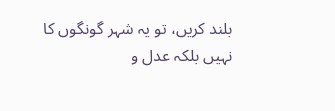بلند کریں، تو یہ شہر گونگوں کا نہیں بلکہ عدل و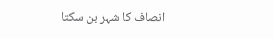انصاف کا شہر بن سکتا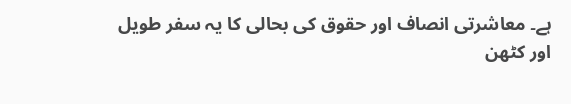ہے۔ معاشرتی انصاف اور حقوق کی بحالی کا یہ سفر طویل
اور کٹھن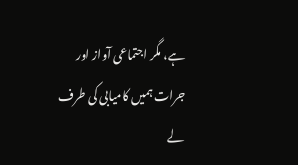ہے، مگر اجتماعی آواز اور جرات ہمیں کامیابی کی طرف لے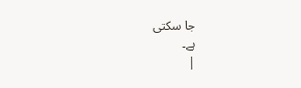جا سکتی
ہے۔
|